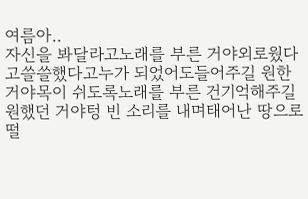여름아..
자신을 봐달라고노래를 부른 거야외로웠다고쓸쓸했다고누가 되었어도들어주길 원한 거야목이 쉬도록노래를 부른 건기억해주길 원했던 거야텅 빈 소리를 내며태어난 땅으로 떨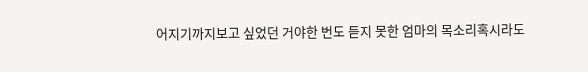어지기까지보고 싶었던 거야한 번도 듣지 못한 엄마의 목소리혹시라도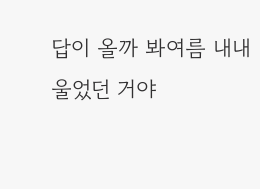답이 올까 봐여름 내내 울었던 거야